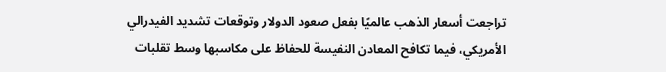تراجعت أسعار الذهب عالميًا بفعل صعود الدولار وتوقعات تشديد الفيدرالي الأمريكي، فيما تكافح المعادن النفيسة للحفاظ على مكاسبها وسط تقلبات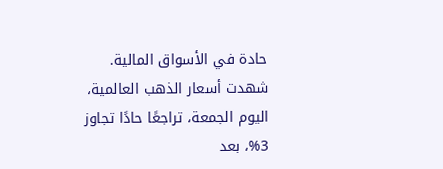حادة في الأسواق المالية.
شهدت أسعار الذهب العالمية، اليوم الجمعة، تراجعًا حادًا تجاوز 3%، بعد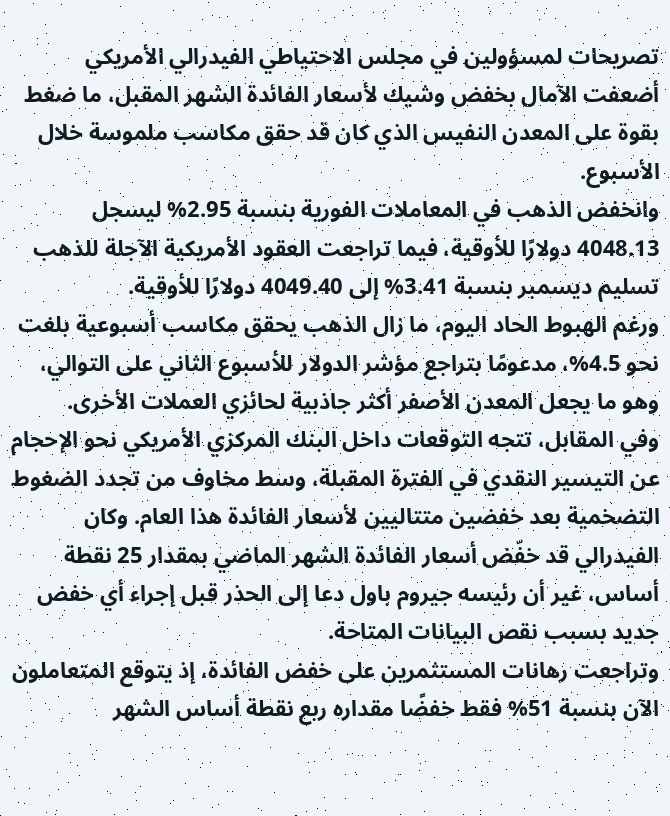تصريحات لمسؤولين في مجلس الاحتياطي الفيدرالي الأمريكي أضعفت الآمال بخفض وشيك لأسعار الفائدة الشهر المقبل، ما ضغط بقوة على المعدن النفيس الذي كان قد حقق مكاسب ملموسة خلال الأسبوع.
وانخفض الذهب في المعاملات الفورية بنسبة 2.95% ليسجل 4048.13 دولارًا للأوقية، فيما تراجعت العقود الأمريكية الآجلة للذهب تسليم ديسمبر بنسبة 3.41% إلى 4049.40 دولارًا للأوقية.
ورغم الهبوط الحاد اليوم، ما زال الذهب يحقق مكاسب أسبوعية بلغت نحو 4.5%، مدعومًا بتراجع مؤشر الدولار للأسبوع الثاني على التوالي، وهو ما يجعل المعدن الأصفر أكثر جاذبية لحائزي العملات الأخرى.
وفي المقابل، تتجه التوقعات داخل البنك المركزي الأمريكي نحو الإحجام عن التيسير النقدي في الفترة المقبلة، وسط مخاوف من تجدد الضغوط التضخمية بعد خفضين متتاليين لأسعار الفائدة هذا العام. وكان الفيدرالي قد خفّض أسعار الفائدة الشهر الماضي بمقدار 25 نقطة أساس، غير أن رئيسه جيروم باول دعا إلى الحذر قبل إجراء أي خفض جديد بسبب نقص البيانات المتاحة.
وتراجعت رهانات المستثمرين على خفض الفائدة، إذ يتوقع المتعاملون الآن بنسبة 51% فقط خفضًا مقداره ربع نقطة أساس الشهر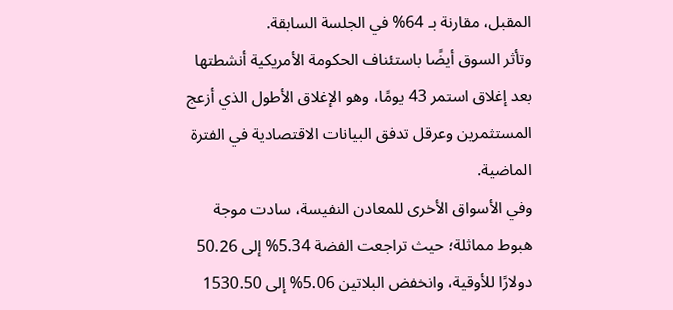المقبل، مقارنة بـ 64% في الجلسة السابقة.
وتأثر السوق أيضًا باستئناف الحكومة الأمريكية أنشطتها بعد إغلاق استمر 43 يومًا، وهو الإغلاق الأطول الذي أزعج المستثمرين وعرقل تدفق البيانات الاقتصادية في الفترة الماضية.
وفي الأسواق الأخرى للمعادن النفيسة، سادت موجة هبوط مماثلة؛ حيث تراجعت الفضة 5.34% إلى 50.26 دولارًا للأوقية، وانخفض البلاتين 5.06% إلى 1530.50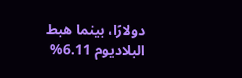دولارًا، بينما هبط البلاديوم 6.11%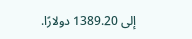إلى 1389.20 دولارًا.